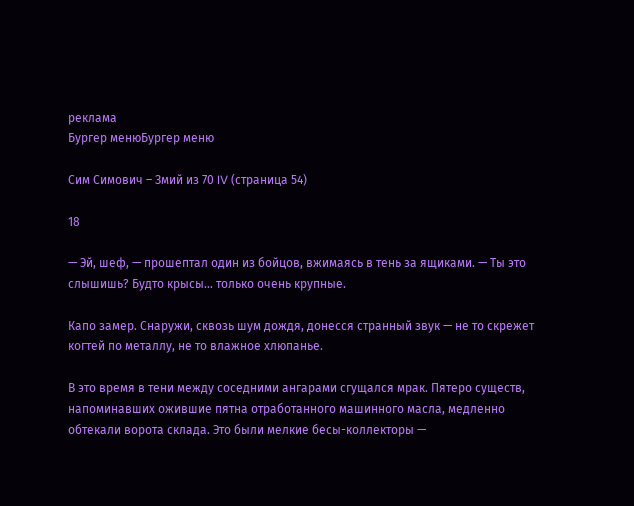реклама
Бургер менюБургер меню

Сим Симович – Змий из 70 IV (страница 54)

18

— Эй, шеф, — прошептал один из бойцов, вжимаясь в тень за ящиками. — Ты это слышишь? Будто крысы… только очень крупные.

Капо замер. Снаружи, сквозь шум дождя, донесся странный звук — не то скрежет когтей по металлу, не то влажное хлюпанье.

В это время в тени между соседними ангарами сгущался мрак. Пятеро существ, напоминавших ожившие пятна отработанного машинного масла, медленно обтекали ворота склада. Это были мелкие бесы-коллекторы —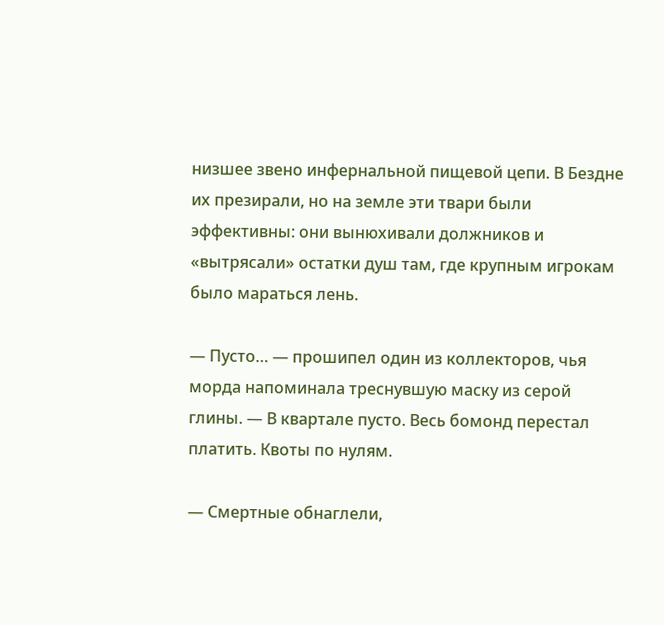низшее звено инфернальной пищевой цепи. В Бездне их презирали, но на земле эти твари были эффективны: они вынюхивали должников и «вытрясали» остатки душ там, где крупным игрокам было мараться лень.

— Пусто… — прошипел один из коллекторов, чья морда напоминала треснувшую маску из серой глины. — В квартале пусто. Весь бомонд перестал платить. Квоты по нулям.

— Смертные обнаглели,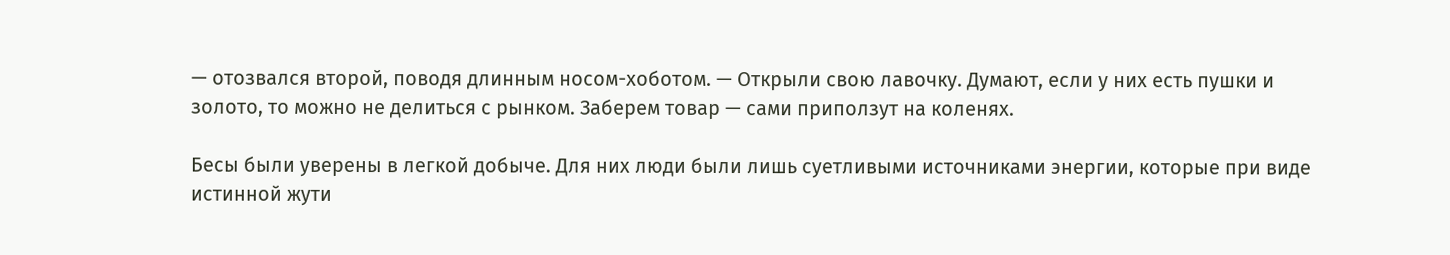— отозвался второй, поводя длинным носом-хоботом. — Открыли свою лавочку. Думают, если у них есть пушки и золото, то можно не делиться с рынком. Заберем товар — сами приползут на коленях.

Бесы были уверены в легкой добыче. Для них люди были лишь суетливыми источниками энергии, которые при виде истинной жути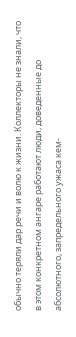обычно теряли дар речи и волю к жизни. Коллекторы не знали, что в этом конкретном ангаре работают люди, доведенные до абсолютного, запредельного ужаса кем-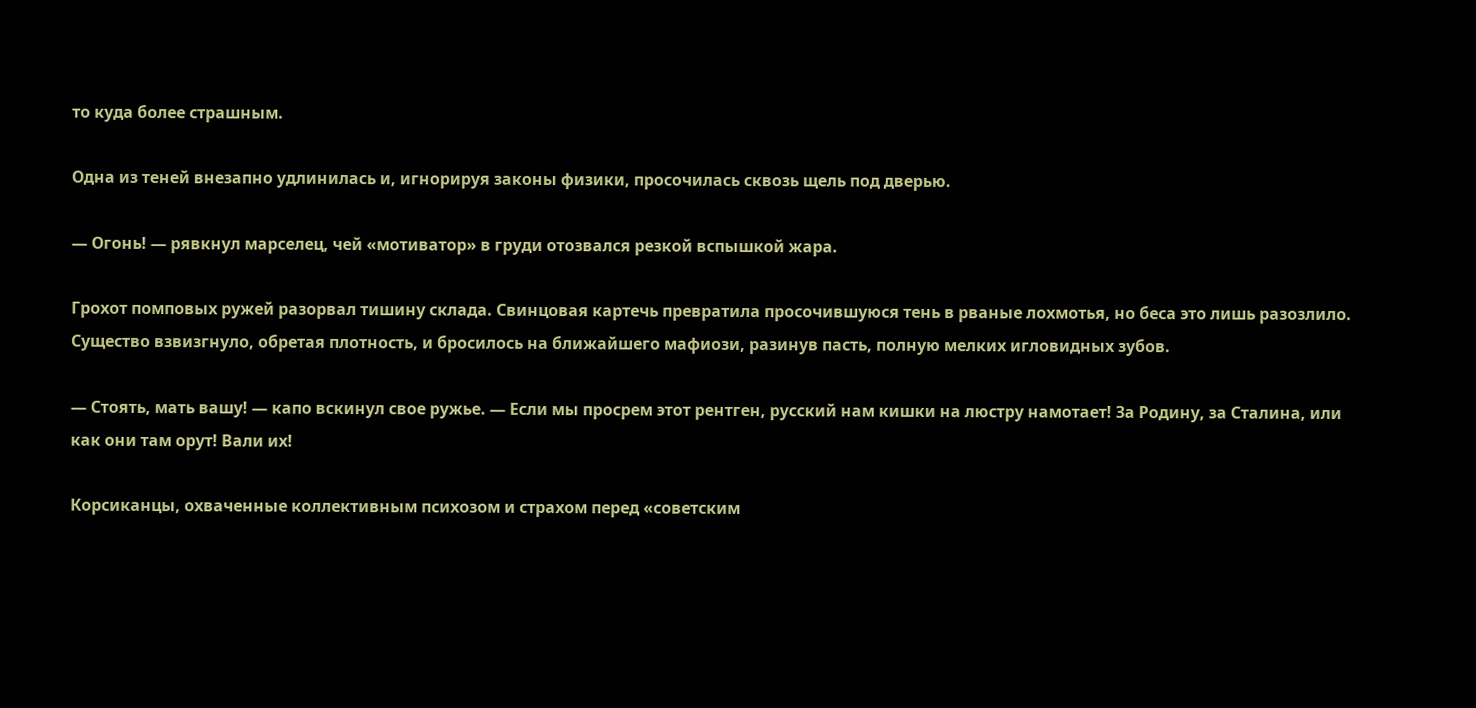то куда более страшным.

Одна из теней внезапно удлинилась и, игнорируя законы физики, просочилась сквозь щель под дверью.

— Огонь! — рявкнул марселец, чей «мотиватор» в груди отозвался резкой вспышкой жара.

Грохот помповых ружей разорвал тишину склада. Свинцовая картечь превратила просочившуюся тень в рваные лохмотья, но беса это лишь разозлило. Существо взвизгнуло, обретая плотность, и бросилось на ближайшего мафиози, разинув пасть, полную мелких игловидных зубов.

— Стоять, мать вашу! — капо вскинул свое ружье. — Если мы просрем этот рентген, русский нам кишки на люстру намотает! За Родину, за Сталина, или как они там орут! Вали их!

Корсиканцы, охваченные коллективным психозом и страхом перед «советским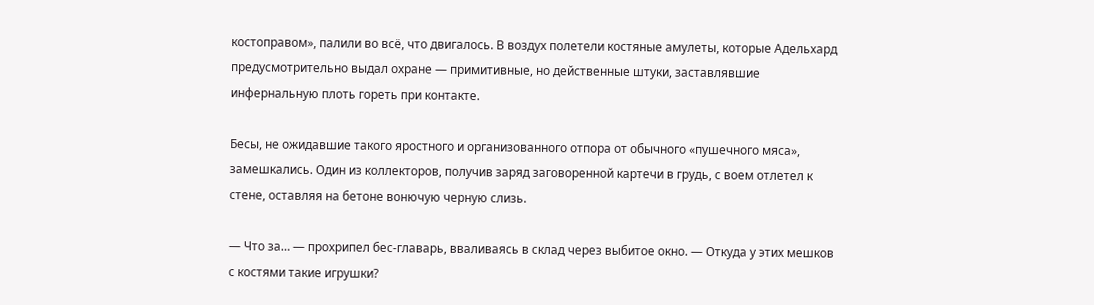костоправом», палили во всё, что двигалось. В воздух полетели костяные амулеты, которые Адельхард предусмотрительно выдал охране — примитивные, но действенные штуки, заставлявшие инфернальную плоть гореть при контакте.

Бесы, не ожидавшие такого яростного и организованного отпора от обычного «пушечного мяса», замешкались. Один из коллекторов, получив заряд заговоренной картечи в грудь, с воем отлетел к стене, оставляя на бетоне вонючую черную слизь.

— Что за… — прохрипел бес-главарь, вваливаясь в склад через выбитое окно. — Откуда у этих мешков с костями такие игрушки?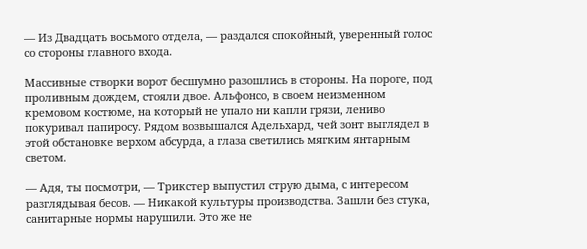— Из Двадцать восьмого отдела, — раздался спокойный, уверенный голос со стороны главного входа.

Массивные створки ворот бесшумно разошлись в стороны. На пороге, под проливным дождем, стояли двое. Альфонсо, в своем неизменном кремовом костюме, на который не упало ни капли грязи, лениво покуривал папиросу. Рядом возвышался Адельхард, чей зонт выглядел в этой обстановке верхом абсурда, а глаза светились мягким янтарным светом.

— Адя, ты посмотри, — Трикстер выпустил струю дыма, с интересом разглядывая бесов. — Никакой культуры производства. Зашли без стука, санитарные нормы нарушили. Это же не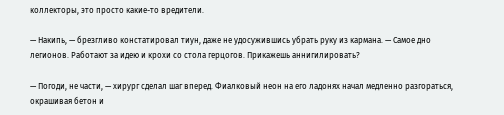коллекторы, это просто какие-то вредители.

— Накипь, — брезгливо констатировал тиун, даже не удосужившись убрать руку из кармана. — Самое дно легионов. Работают за идею и крохи со стола герцогов. Прикажешь аннигилировать?

— Погоди, не части, — хирург сделал шаг вперед. Фиалковый неон на его ладонях начал медленно разгораться, окрашивая бетон и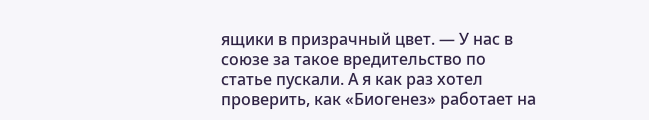ящики в призрачный цвет. — У нас в союзе за такое вредительство по статье пускали. А я как раз хотел проверить, как «Биогенез» работает на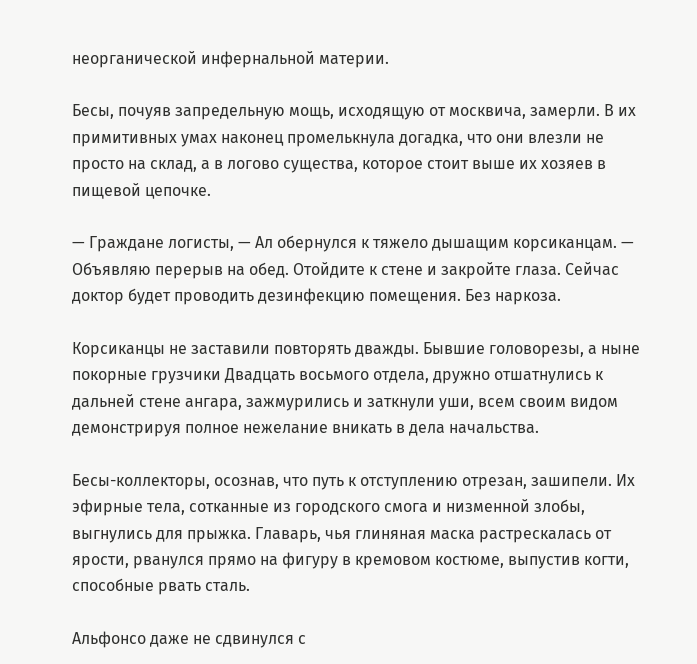неорганической инфернальной материи.

Бесы, почуяв запредельную мощь, исходящую от москвича, замерли. В их примитивных умах наконец промелькнула догадка, что они влезли не просто на склад, а в логово существа, которое стоит выше их хозяев в пищевой цепочке.

— Граждане логисты, — Ал обернулся к тяжело дышащим корсиканцам. — Объявляю перерыв на обед. Отойдите к стене и закройте глаза. Сейчас доктор будет проводить дезинфекцию помещения. Без наркоза.

Корсиканцы не заставили повторять дважды. Бывшие головорезы, а ныне покорные грузчики Двадцать восьмого отдела, дружно отшатнулись к дальней стене ангара, зажмурились и заткнули уши, всем своим видом демонстрируя полное нежелание вникать в дела начальства.

Бесы-коллекторы, осознав, что путь к отступлению отрезан, зашипели. Их эфирные тела, сотканные из городского смога и низменной злобы, выгнулись для прыжка. Главарь, чья глиняная маска растрескалась от ярости, рванулся прямо на фигуру в кремовом костюме, выпустив когти, способные рвать сталь.

Альфонсо даже не сдвинулся с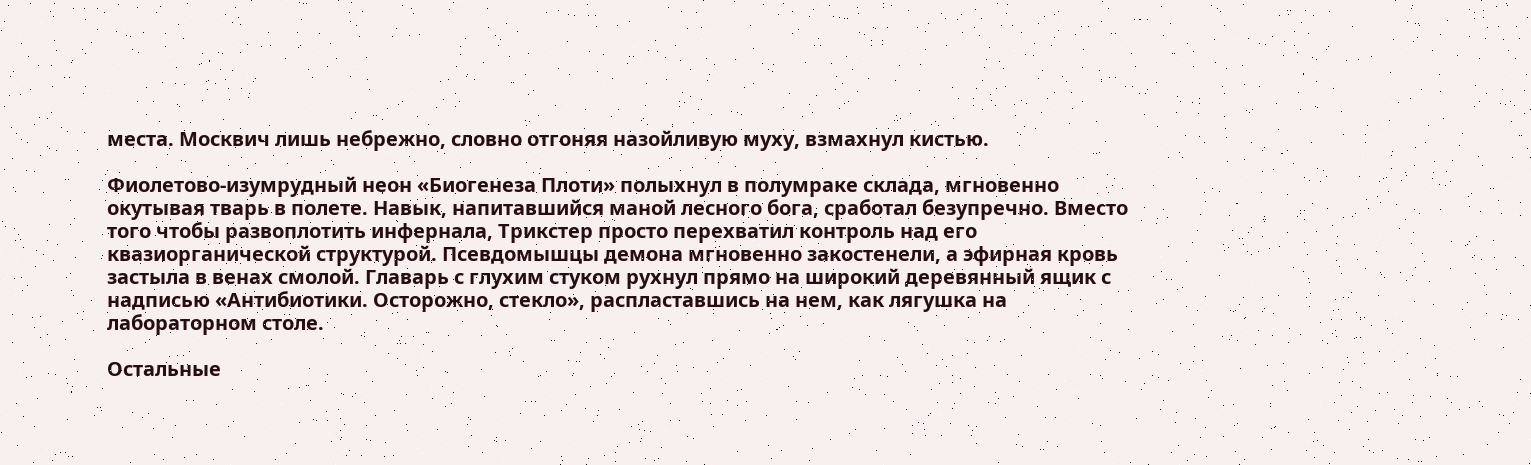места. Москвич лишь небрежно, словно отгоняя назойливую муху, взмахнул кистью.

Фиолетово-изумрудный неон «Биогенеза Плоти» полыхнул в полумраке склада, мгновенно окутывая тварь в полете. Навык, напитавшийся маной лесного бога, сработал безупречно. Вместо того чтобы развоплотить инфернала, Трикстер просто перехватил контроль над его квазиорганической структурой. Псевдомышцы демона мгновенно закостенели, а эфирная кровь застыла в венах смолой. Главарь с глухим стуком рухнул прямо на широкий деревянный ящик с надписью «Антибиотики. Осторожно, стекло», распластавшись на нем, как лягушка на лабораторном столе.

Остальные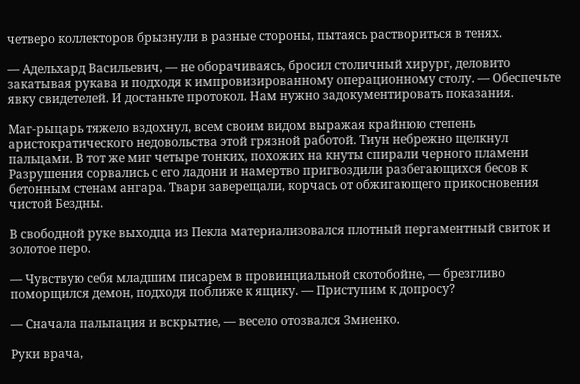четверо коллекторов брызнули в разные стороны, пытаясь раствориться в тенях.

— Адельхард Васильевич, — не оборачиваясь, бросил столичный хирург, деловито закатывая рукава и подходя к импровизированному операционному столу. — Обеспечьте явку свидетелей. И достаньте протокол. Нам нужно задокументировать показания.

Маг-рыцарь тяжело вздохнул, всем своим видом выражая крайнюю степень аристократического недовольства этой грязной работой. Тиун небрежно щелкнул пальцами. В тот же миг четыре тонких, похожих на кнуты спирали черного пламени Разрушения сорвались с его ладони и намертво пригвоздили разбегающихся бесов к бетонным стенам ангара. Твари заверещали, корчась от обжигающего прикосновения чистой Бездны.

В свободной руке выходца из Пекла материализовался плотный пергаментный свиток и золотое перо.

— Чувствую себя младшим писарем в провинциальной скотобойне, — брезгливо поморщился демон, подходя поближе к ящику. — Приступим к допросу?

— Сначала пальпация и вскрытие, — весело отозвался Змиенко.

Руки врача,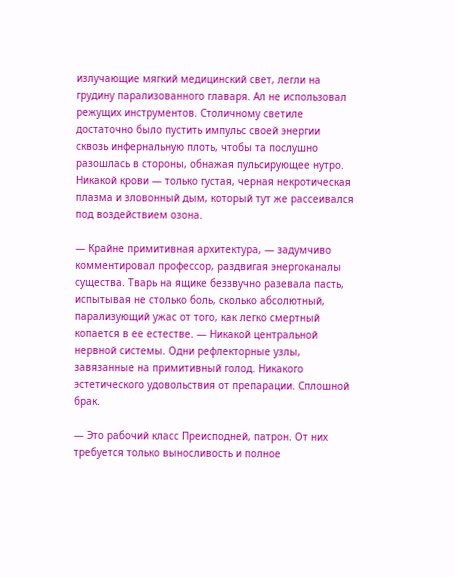излучающие мягкий медицинский свет, легли на грудину парализованного главаря. Ал не использовал режущих инструментов. Столичному светиле достаточно было пустить импульс своей энергии сквозь инфернальную плоть, чтобы та послушно разошлась в стороны, обнажая пульсирующее нутро. Никакой крови — только густая, черная некротическая плазма и зловонный дым, который тут же рассеивался под воздействием озона.

— Крайне примитивная архитектура, — задумчиво комментировал профессор, раздвигая энергоканалы существа. Тварь на ящике беззвучно разевала пасть, испытывая не столько боль, сколько абсолютный, парализующий ужас от того, как легко смертный копается в ее естестве. — Никакой центральной нервной системы. Одни рефлекторные узлы, завязанные на примитивный голод. Никакого эстетического удовольствия от препарации. Сплошной брак.

— Это рабочий класс Преисподней, патрон. От них требуется только выносливость и полное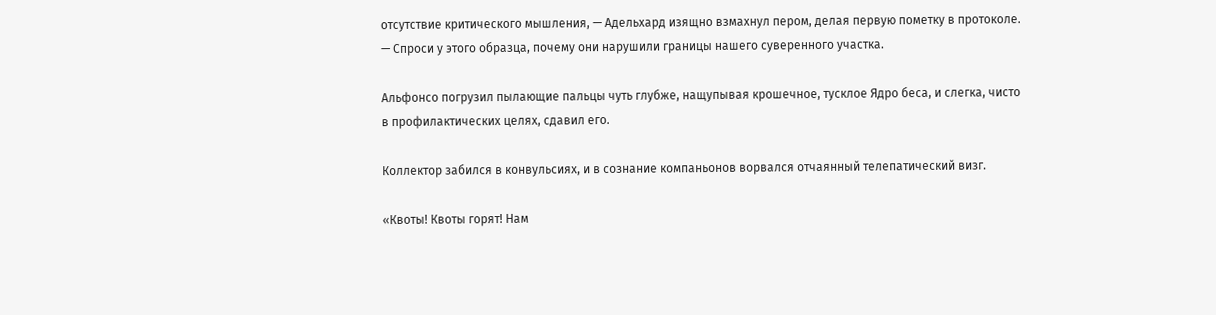отсутствие критического мышления, — Адельхард изящно взмахнул пером, делая первую пометку в протоколе. — Спроси у этого образца, почему они нарушили границы нашего суверенного участка.

Альфонсо погрузил пылающие пальцы чуть глубже, нащупывая крошечное, тусклое Ядро беса, и слегка, чисто в профилактических целях, сдавил его.

Коллектор забился в конвульсиях, и в сознание компаньонов ворвался отчаянный телепатический визг.

«Квоты! Квоты горят! Нам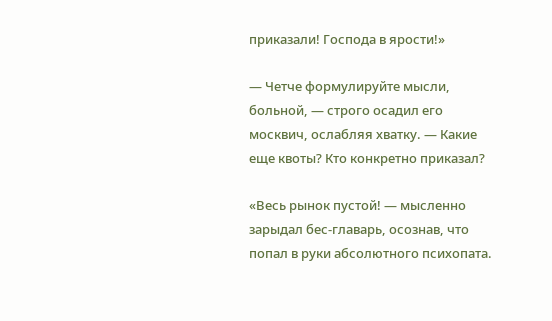приказали! Господа в ярости!»

— Четче формулируйте мысли, больной, — строго осадил его москвич, ослабляя хватку. — Какие еще квоты? Кто конкретно приказал?

«Весь рынок пустой! — мысленно зарыдал бес-главарь, осознав, что попал в руки абсолютного психопата.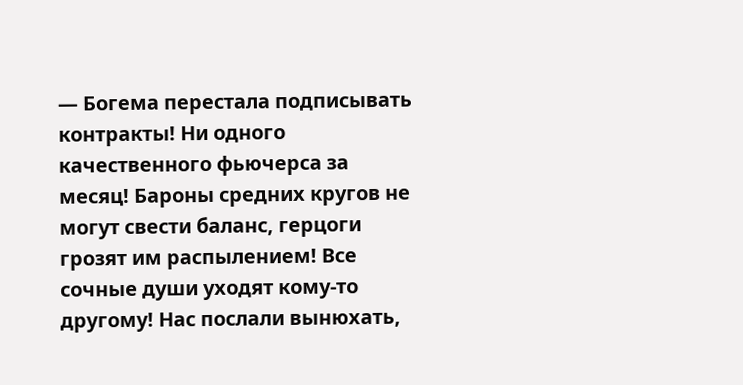— Богема перестала подписывать контракты! Ни одного качественного фьючерса за месяц! Бароны средних кругов не могут свести баланс, герцоги грозят им распылением! Все сочные души уходят кому-то другому! Нас послали вынюхать,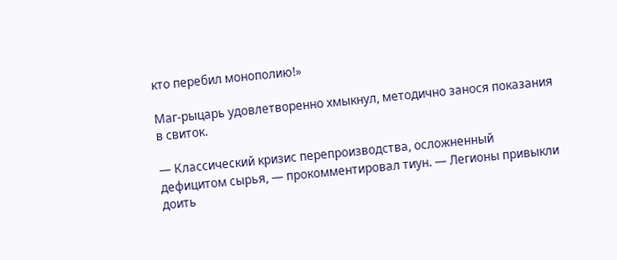кто перебил монополию!»

Маг-рыцарь удовлетворенно хмыкнул, методично занося показания в свиток.

— Классический кризис перепроизводства, осложненный дефицитом сырья, — прокомментировал тиун. — Легионы привыкли доить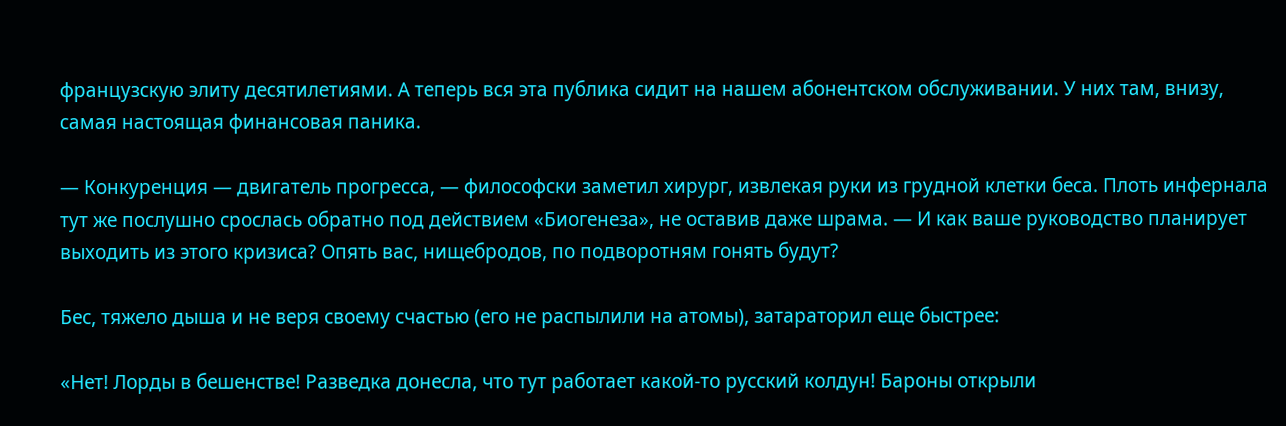французскую элиту десятилетиями. А теперь вся эта публика сидит на нашем абонентском обслуживании. У них там, внизу, самая настоящая финансовая паника.

— Конкуренция — двигатель прогресса, — философски заметил хирург, извлекая руки из грудной клетки беса. Плоть инфернала тут же послушно срослась обратно под действием «Биогенеза», не оставив даже шрама. — И как ваше руководство планирует выходить из этого кризиса? Опять вас, нищебродов, по подворотням гонять будут?

Бес, тяжело дыша и не веря своему счастью (его не распылили на атомы), затараторил еще быстрее:

«Нет! Лорды в бешенстве! Разведка донесла, что тут работает какой-то русский колдун! Бароны открыли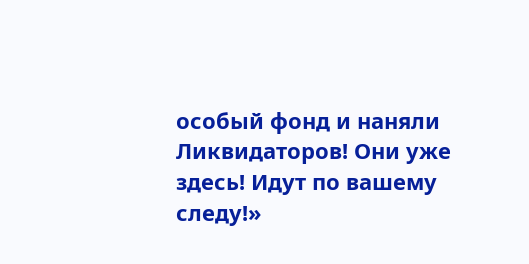особый фонд и наняли Ликвидаторов! Они уже здесь! Идут по вашему следу!»